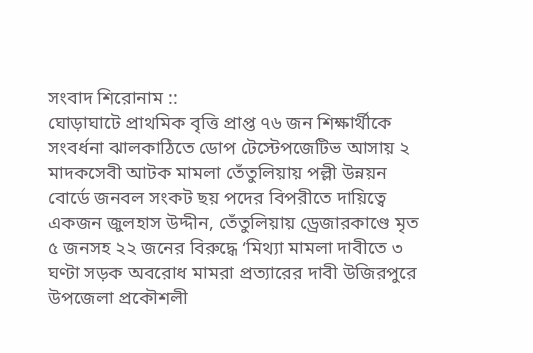সংবাদ শিরোনাম ::
ঘোড়াঘাটে প্রাথমিক বৃত্তি প্রাপ্ত ৭৬ জন শিক্ষার্থীকে সংবর্ধনা ঝালকাঠিতে ডোপ টেস্টেপজেটিভ আসায় ২ মাদকসেবী আটক মামলা তেঁতুলিয়ায় পল্লী উন্নয়ন বোর্ডে জনবল সংকট ছয় পদের বিপরীতে দায়িত্বে একজন জুলহাস উদ্দীন, তেঁতুলিয়ায় ড্রেজারকাণ্ডে মৃত ৫ জনসহ ২২ জনের বিরুদ্ধে ‘মিথ্যা মামলা দাবীতে ৩ ঘণ্টা সড়ক অবরোধ মামরা প্রত্যারের দাবী উজিরপুরে উপজেলা প্রকৌশলী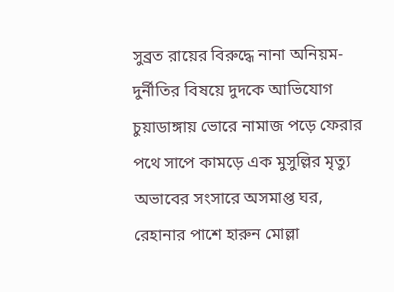সুব্রত রায়ের বিরুদ্ধে নানা অনিয়ম-দুর্নীতির বিষয়ে দুদকে আভিযোগ চুয়াডাঙ্গায় ভোরে নামাজ পড়ে ফেরার পথে সাপে কামড়ে এক মুসুল্লির মৃত্যু অভাবের সংসারে অসমাপ্ত ঘর, রেহানার পাশে হারুন মোল্লা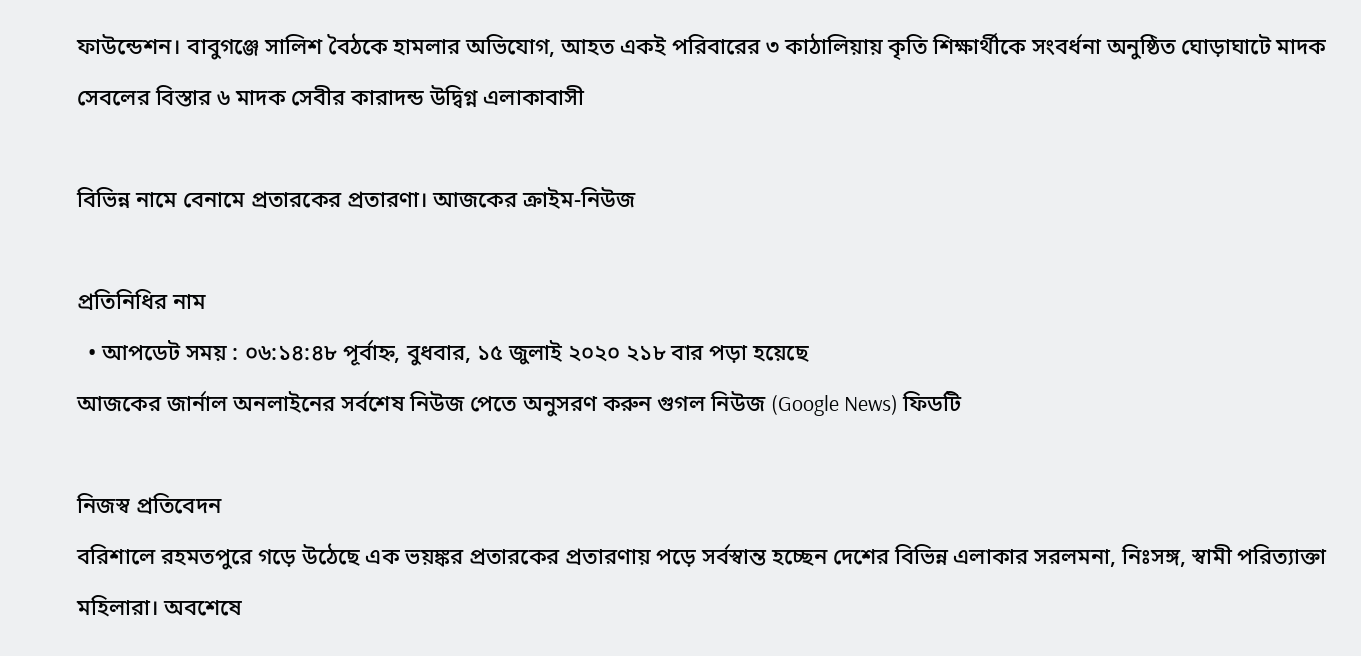ফাউন্ডেশন। বাবুগঞ্জে সালিশ বৈঠকে হামলার অভিযোগ, আহত একই পরিবারের ৩ কাঠালিয়ায় কৃতি শিক্ষার্থীকে সংবর্ধনা অনুষ্ঠিত ঘোড়াঘাটে মাদক সেবলের বিস্তার ৬ মাদক সেবীর কারাদন্ড উদ্বিগ্ন এলাকাবাসী

বিভিন্ন নামে বেনামে প্রতারকের প্রতারণা। আজকের ক্রাইম-নিউজ

প্রতিনিধির নাম
  • আপডেট সময় : ০৬:১৪:৪৮ পূর্বাহ্ন, বুধবার, ১৫ জুলাই ২০২০ ২১৮ বার পড়া হয়েছে
আজকের জার্নাল অনলাইনের সর্বশেষ নিউজ পেতে অনুসরণ করুন গুগল নিউজ (Google News) ফিডটি

নিজস্ব প্রতিবেদন
বরিশালে রহমতপুরে গড়ে উঠেছে এক ভয়ঙ্কর প্রতারকের প্রতারণায় পড়ে সর্বস্বান্ত হচ্ছেন দেশের বিভিন্ন এলাকার সরলমনা, নিঃসঙ্গ, স্বামী পরিত্যাক্তা মহিলারা। অবশেষে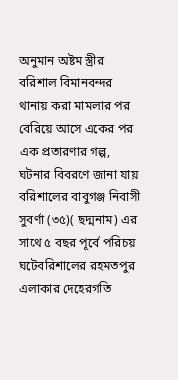অনুমান অষ্টম স্ত্রীর বরিশাল বিমানবন্দর থানায় করা মামলার পর বেরিয়ে আসে একের পর এক প্রতারণার গল্প, ঘটনার বিবরণে জানা যায় বরিশালের বাবুগঞ্জ নিবাসী সুবর্ণা (৩৫)( ছদ্মনাম) এর সাথে ৫ বছর পূর্বে পরিচয় ঘটেবরিশালের রহমতপুর এলাকার দেহেরগতি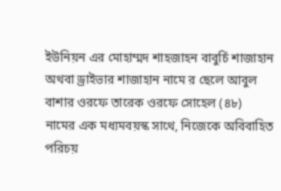ইউনিয়ন এর মোহাম্মদ শাহজাহন বাবুর্চি শাজাহান অথবা ড্রাইভার শাজাহান নামে র ছেলে আবুল বাশার ওরফে তারেক ওরফে সোহেল (৪৮) নামের এক মধ্যমবয়স্ক সাথে, নিজেকে অবিবাহিত পরিচয়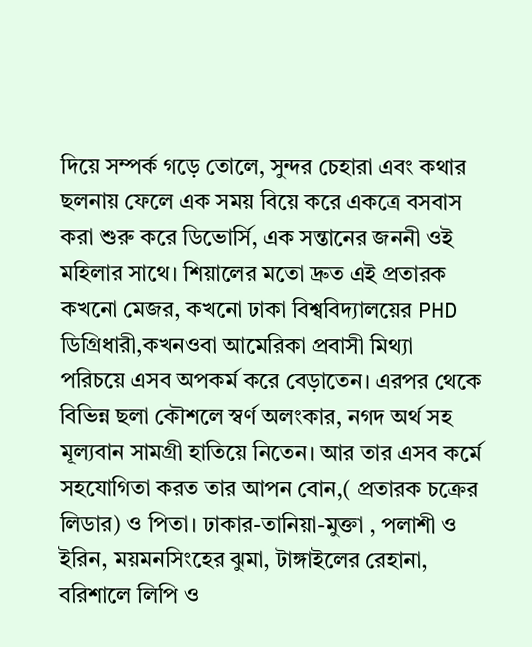দিয়ে সম্পর্ক গড়ে তোলে, সুন্দর চেহারা এবং কথার ছলনায় ফেলে এক সময় বিয়ে করে একত্রে বসবাস করা শুরু করে ডিভোর্সি, এক সন্তানের জননী ওই মহিলার সাথে। শিয়ালের মতো দ্রুত এই প্রতারক কখনো মেজর, কখনো ঢাকা বিশ্ববিদ্যালয়ের PHD ডিগ্রিধারী,কখনওবা আমেরিকা প্রবাসী মিথ্যা পরিচয়ে এসব অপকর্ম করে বেড়াতেন। এরপর থেকে বিভিন্ন ছলা কৌশলে স্বর্ণ অলংকার, নগদ অর্থ সহ মূল্যবান সামগ্রী হাতিয়ে নিতেন। আর তার এসব কর্মে সহযোগিতা করত তার আপন বোন,( প্রতারক চক্রের লিডার) ও পিতা। ঢাকার-তানিয়া-মুক্তা , পলাশী ও ইরিন, ময়মনসিংহের ঝুমা, টাঙ্গাইলের রেহানা, বরিশালে লিপি ও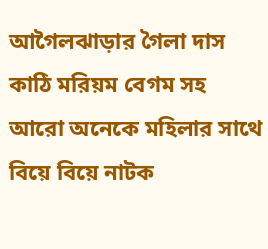আগৈলঝাড়ার গৈলা দাস কাঠি মরিয়ম বেগম সহ আরো অনেকে মহিলার সাথে বিয়ে বিয়ে নাটক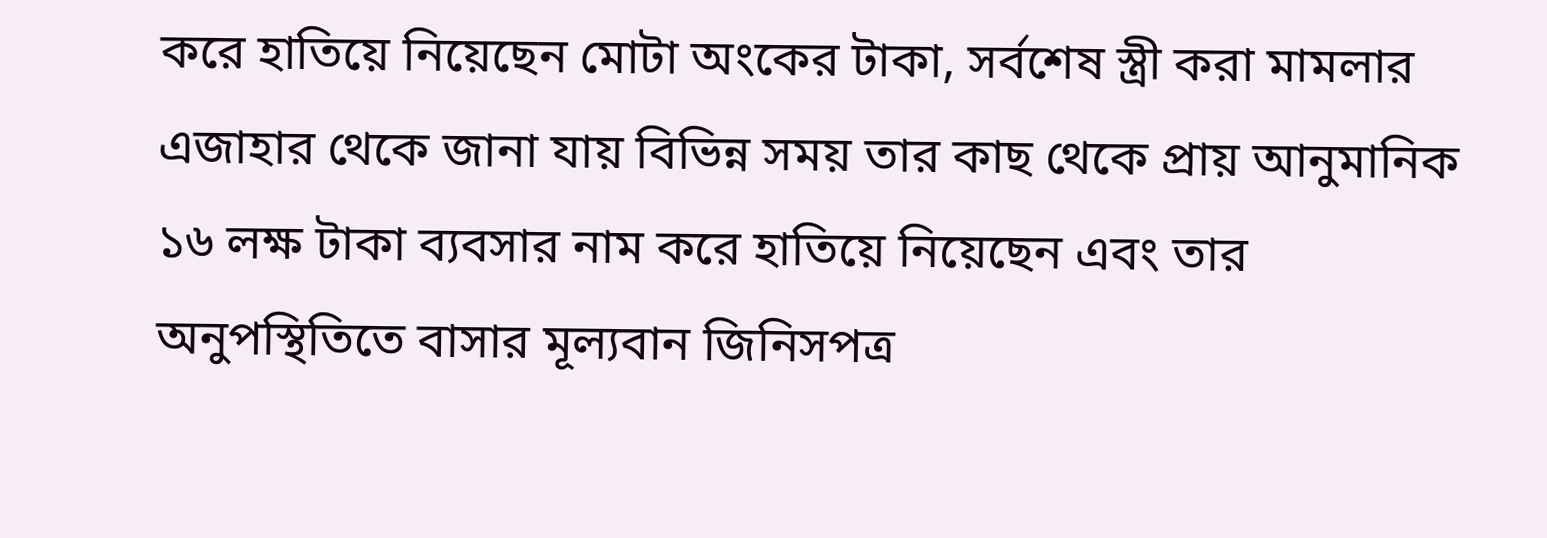করে হাতিয়ে নিয়েছেন মোটা অংকের টাকা, সর্বশেষ স্ত্রী করা মামলার এজাহার থেকে জানা যায় বিভিন্ন সময় তার কাছ থেকে প্রায় আনুমানিক ১৬ লক্ষ টাকা ব্যবসার নাম করে হাতিয়ে নিয়েছেন এবং তার অনুপস্থিতিতে বাসার মূল্যবান জিনিসপত্র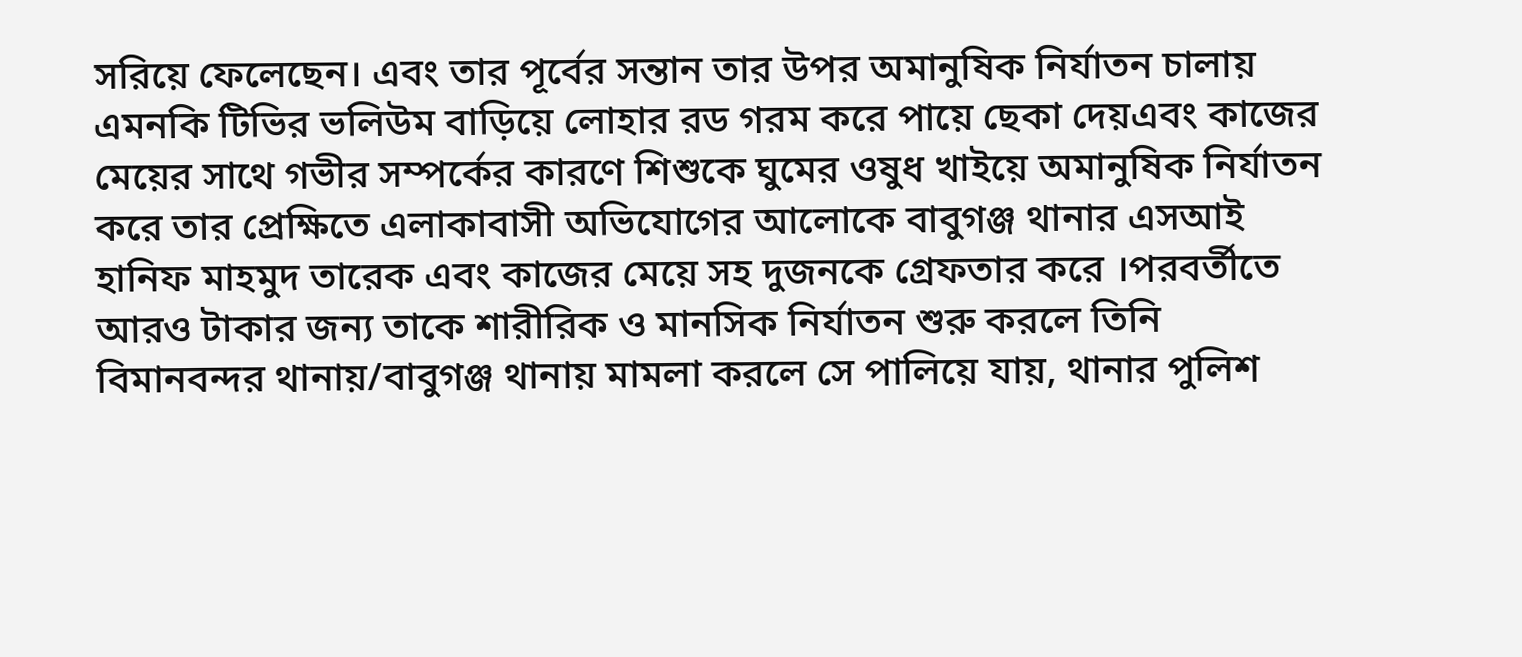সরিয়ে ফেলেছেন। এবং তার পূর্বের সন্তান তার উপর অমানুষিক নির্যাতন চালায় এমনকি টিভির ভলিউম বাড়িয়ে লোহার রড গরম করে পায়ে ছেকা দেয়এবং কাজের মেয়ের সাথে গভীর সম্পর্কের কারণে শিশুকে ঘুমের ওষুধ খাইয়ে অমানুষিক নির্যাতন করে তার প্রেক্ষিতে এলাকাবাসী অভিযোগের আলোকে বাবুগঞ্জ থানার এসআই হানিফ মাহমুদ তারেক এবং কাজের মেয়ে সহ দুজনকে গ্রেফতার করে ।পরবর্তীতে আরও টাকার জন্য তাকে শারীরিক ও মানসিক নির্যাতন শুরু করলে তিনি বিমানবন্দর থানায়/বাবুগঞ্জ থানায় মামলা করলে সে পালিয়ে যায়, থানার পুলিশ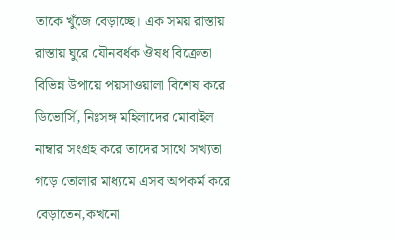তাকে খুঁজে বেড়াচ্ছে। এক সময় রাস্তায় রাস্তায় ঘুরে যৌনবর্ধক ঔষধ বিক্রেতা বিভিন্ন উপায়ে পয়সাওয়ালা বিশেষ করে ডিভোর্সি, নিঃসঙ্গ মহিলাদের মোবাইল নাম্বার সংগ্রহ করে তাদের সাথে সখ্যতা গড়ে তোলার মাধ্যমে এসব অপকর্ম করে বেড়াতেন,কখনো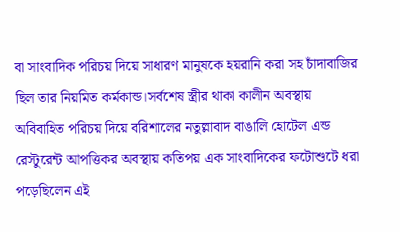বা সাংবাদিক পরিচয় দিয়ে সাধারণ মানুষকে হয়রানি করা সহ চাঁদাবাজির ছিল তার নিয়মিত কর্মকান্ড।সর্বশেষ স্ত্রীর থাকা কালীন অবস্থায় অবিবাহিত পরিচয় দিয়ে বরিশালের নতুল্লাবাদ বাঙালি হোটেল এন্ড রেস্টুরেন্ট আপত্তিকর অবস্থায় কতিপয় এক সাংবাদিকের ফটোশুটে ধরা পড়েছিলেন এই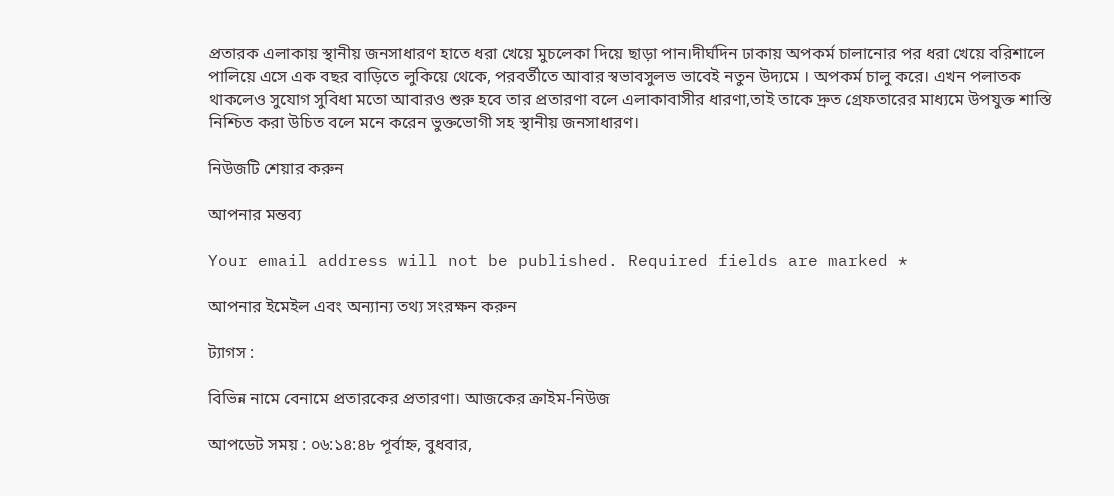প্রতারক এলাকায় স্থানীয় জনসাধারণ হাতে ধরা খেয়ে মুচলেকা দিয়ে ছাড়া পান।দীর্ঘদিন ঢাকায় অপকর্ম চালানোর পর ধরা খেয়ে বরিশালে পালিয়ে এসে এক বছর বাড়িতে লুকিয়ে থেকে, পরবর্তীতে আবার স্বভাবসুলভ ভাবেই নতুন উদ্যমে । অপকর্ম চালু করে। এখন পলাতক থাকলেও সুযোগ সুবিধা মতো আবারও শুরু হবে তার প্রতারণা বলে এলাকাবাসীর ধারণা,তাই তাকে দ্রুত গ্রেফতারের মাধ্যমে উপযুক্ত শাস্তি নিশ্চিত করা উচিত বলে মনে করেন ভুক্তভোগী সহ স্থানীয় জনসাধারণ।

নিউজটি শেয়ার করুন

আপনার মন্তব্য

Your email address will not be published. Required fields are marked *

আপনার ইমেইল এবং অন্যান্য তথ্য সংরক্ষন করুন

ট্যাগস :

বিভিন্ন নামে বেনামে প্রতারকের প্রতারণা। আজকের ক্রাইম-নিউজ

আপডেট সময় : ০৬:১৪:৪৮ পূর্বাহ্ন, বুধবার,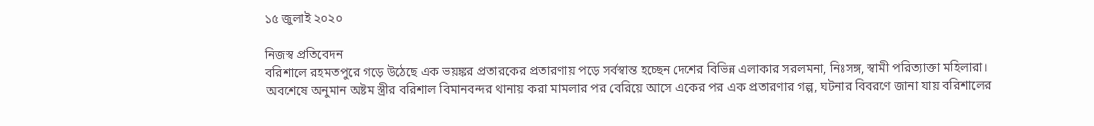১৫ জুলাই ২০২০

নিজস্ব প্রতিবেদন
বরিশালে রহমতপুরে গড়ে উঠেছে এক ভয়ঙ্কর প্রতারকের প্রতারণায় পড়ে সর্বস্বান্ত হচ্ছেন দেশের বিভিন্ন এলাকার সরলমনা, নিঃসঙ্গ, স্বামী পরিত্যাক্তা মহিলারা। অবশেষে অনুমান অষ্টম স্ত্রীর বরিশাল বিমানবন্দর থানায় করা মামলার পর বেরিয়ে আসে একের পর এক প্রতারণার গল্প, ঘটনার বিবরণে জানা যায় বরিশালের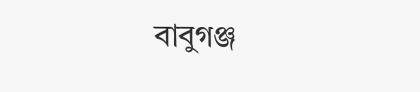বাবুগঞ্জ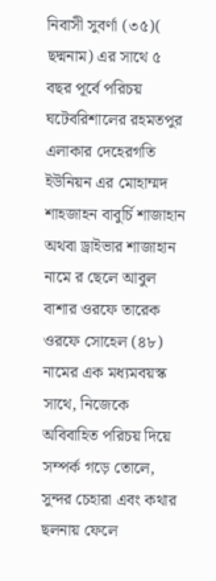নিবাসী সুবর্ণা (৩৫)( ছদ্মনাম) এর সাথে ৫ বছর পূর্বে পরিচয় ঘটেবরিশালের রহমতপুর এলাকার দেহেরগতি ইউনিয়ন এর মোহাম্মদ শাহজাহন বাবুর্চি শাজাহান অথবা ড্রাইভার শাজাহান নামে র ছেলে আবুল বাশার ওরফে তারেক ওরফে সোহেল (৪৮) নামের এক মধ্যমবয়স্ক সাথে, নিজেকে অবিবাহিত পরিচয় দিয়ে সম্পর্ক গড়ে তোলে, সুন্দর চেহারা এবং কথার ছলনায় ফেলে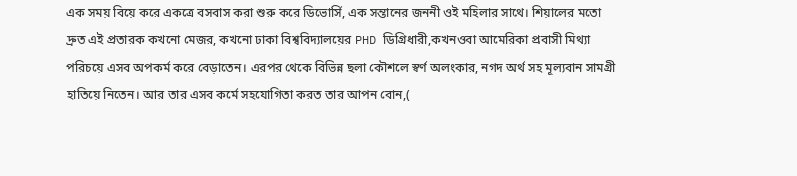এক সময় বিয়ে করে একত্রে বসবাস করা শুরু করে ডিভোর্সি, এক সন্তানের জননী ওই মহিলার সাথে। শিয়ালের মতো দ্রুত এই প্রতারক কখনো মেজর, কখনো ঢাকা বিশ্ববিদ্যালয়ের PHD ডিগ্রিধারী,কখনওবা আমেরিকা প্রবাসী মিথ্যা পরিচয়ে এসব অপকর্ম করে বেড়াতেন। এরপর থেকে বিভিন্ন ছলা কৌশলে স্বর্ণ অলংকার, নগদ অর্থ সহ মূল্যবান সামগ্রী হাতিয়ে নিতেন। আর তার এসব কর্মে সহযোগিতা করত তার আপন বোন,(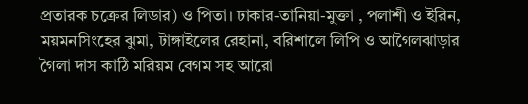প্রতারক চক্রের লিডার) ও পিতা। ঢাকার-তানিয়া-মুক্তা , পলাশী ও ইরিন, ময়মনসিংহের ঝুমা, টাঙ্গাইলের রেহানা, বরিশালে লিপি ও আগৈলঝাড়ার গৈলা দাস কাঠি মরিয়ম বেগম সহ আরো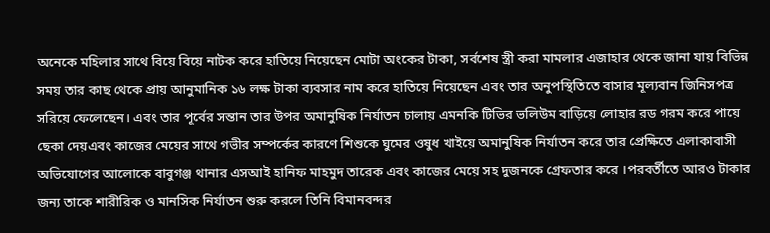অনেকে মহিলার সাথে বিয়ে বিয়ে নাটক করে হাতিয়ে নিয়েছেন মোটা অংকের টাকা, সর্বশেষ স্ত্রী করা মামলার এজাহার থেকে জানা যায় বিভিন্ন সময় তার কাছ থেকে প্রায় আনুমানিক ১৬ লক্ষ টাকা ব্যবসার নাম করে হাতিয়ে নিয়েছেন এবং তার অনুপস্থিতিতে বাসার মূল্যবান জিনিসপত্র সরিয়ে ফেলেছেন। এবং তার পূর্বের সন্তান তার উপর অমানুষিক নির্যাতন চালায় এমনকি টিভির ভলিউম বাড়িয়ে লোহার রড গরম করে পায়ে ছেকা দেয়এবং কাজের মেয়ের সাথে গভীর সম্পর্কের কারণে শিশুকে ঘুমের ওষুধ খাইয়ে অমানুষিক নির্যাতন করে তার প্রেক্ষিতে এলাকাবাসী অভিযোগের আলোকে বাবুগঞ্জ থানার এসআই হানিফ মাহমুদ তারেক এবং কাজের মেয়ে সহ দুজনকে গ্রেফতার করে ।পরবর্তীতে আরও টাকার জন্য তাকে শারীরিক ও মানসিক নির্যাতন শুরু করলে তিনি বিমানবন্দর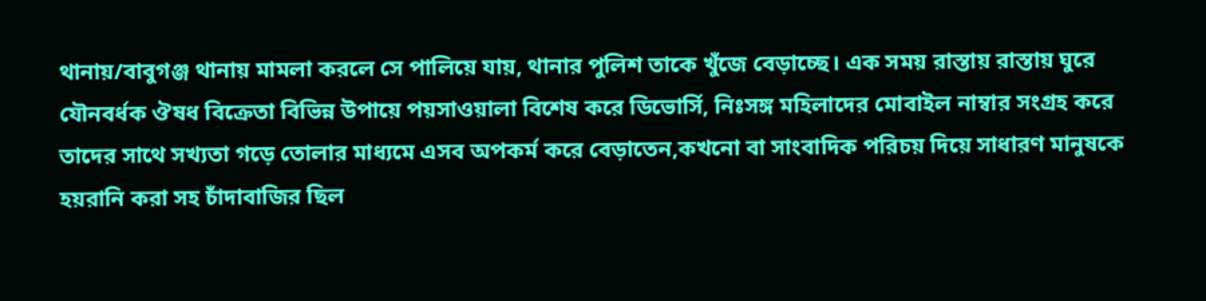থানায়/বাবুগঞ্জ থানায় মামলা করলে সে পালিয়ে যায়, থানার পুলিশ তাকে খুঁজে বেড়াচ্ছে। এক সময় রাস্তায় রাস্তায় ঘুরে যৌনবর্ধক ঔষধ বিক্রেতা বিভিন্ন উপায়ে পয়সাওয়ালা বিশেষ করে ডিভোর্সি, নিঃসঙ্গ মহিলাদের মোবাইল নাম্বার সংগ্রহ করে তাদের সাথে সখ্যতা গড়ে তোলার মাধ্যমে এসব অপকর্ম করে বেড়াতেন,কখনো বা সাংবাদিক পরিচয় দিয়ে সাধারণ মানুষকে হয়রানি করা সহ চাঁদাবাজির ছিল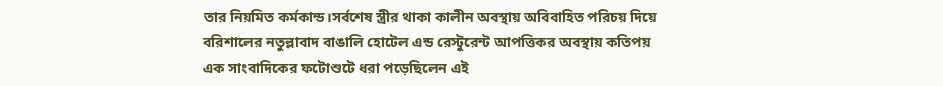তার নিয়মিত কর্মকান্ড।সর্বশেষ স্ত্রীর থাকা কালীন অবস্থায় অবিবাহিত পরিচয় দিয়ে বরিশালের নতুল্লাবাদ বাঙালি হোটেল এন্ড রেস্টুরেন্ট আপত্তিকর অবস্থায় কতিপয় এক সাংবাদিকের ফটোশুটে ধরা পড়েছিলেন এই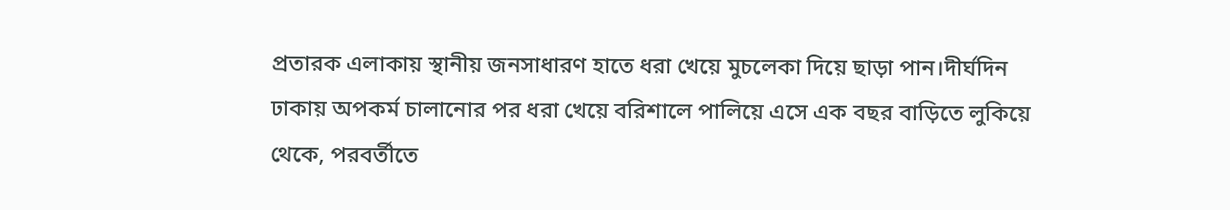প্রতারক এলাকায় স্থানীয় জনসাধারণ হাতে ধরা খেয়ে মুচলেকা দিয়ে ছাড়া পান।দীর্ঘদিন ঢাকায় অপকর্ম চালানোর পর ধরা খেয়ে বরিশালে পালিয়ে এসে এক বছর বাড়িতে লুকিয়ে থেকে, পরবর্তীতে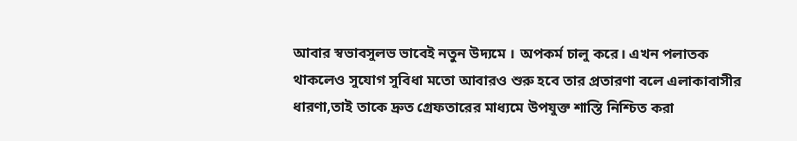আবার স্বভাবসুলভ ভাবেই নতুন উদ্যমে । অপকর্ম চালু করে। এখন পলাতক থাকলেও সুযোগ সুবিধা মতো আবারও শুরু হবে তার প্রতারণা বলে এলাকাবাসীর ধারণা,তাই তাকে দ্রুত গ্রেফতারের মাধ্যমে উপযুক্ত শাস্তি নিশ্চিত করা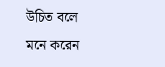উচিত বলে মনে করেন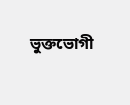ভুক্তভোগী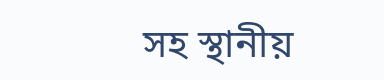সহ স্থানীয়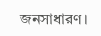জনসাধারণ।